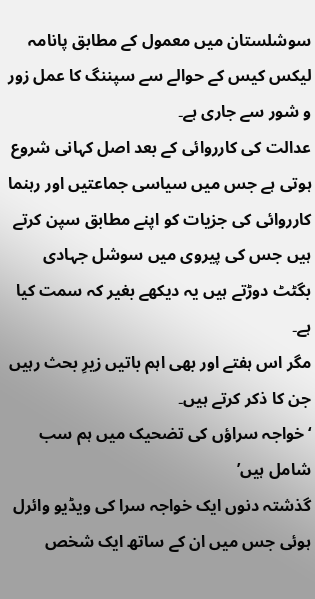سوشلستان میں معمول کے مطابق پانامہ لیکس کیس کے حوالے سے سپننگ کا عمل زور و شور سے جاری ہے۔
عدالت کی کارروائی کے بعد اصل کہانی شروع ہوتی ہے جس میں سیاسی جماعتیں اور رہنما کارروائی کی جزیات کو اپنے مطابق سپن کرتے ہیں جس کی پیروی میں سوشل جہادی بگٹٹ دوڑتے ہیں یہ دیکھے بغیر کہ سمت کیا ہے۔
مگر اس ہفتے اور بھی اہم باتیں زیرِ بحث رہیں جن کا ذکر کرتے ہیں۔
‘خواجہ سراؤں کی تضحیک میں ہم سب شامل ہیں’
گذشتہ دنوں ایک خواجہ سرا کی ویڈیو وائرل ہوئی جس میں ان کے ساتھ ایک شخص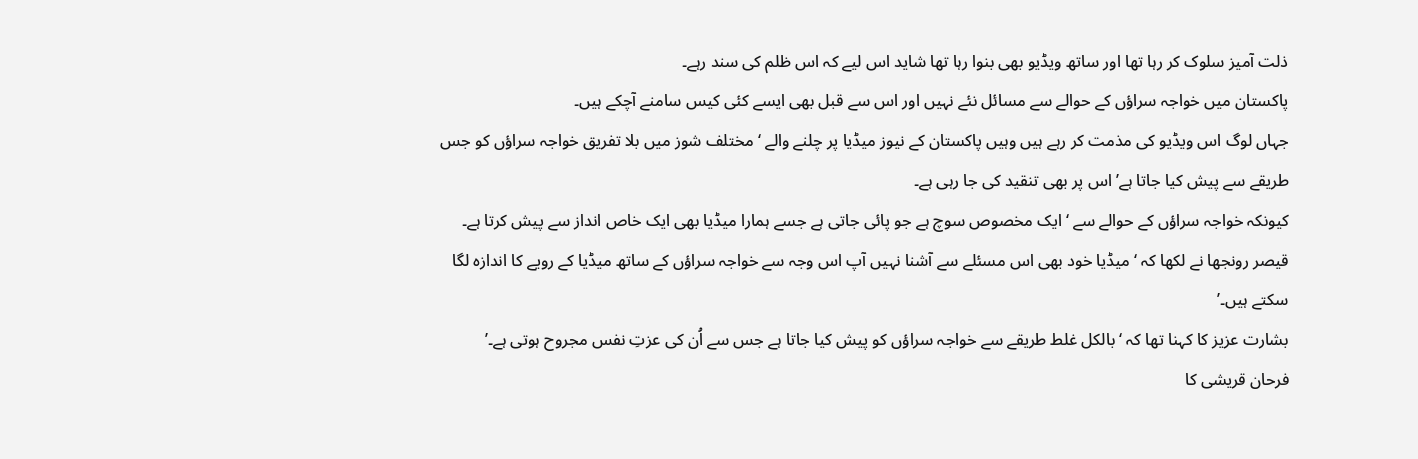ذلت آمیز سلوک کر رہا تھا اور ساتھ ویڈیو بھی بنوا رہا تھا شاید اس لیے کہ اس ظلم کی سند رہے۔
پاکستان میں خواجہ سراؤں کے حوالے سے مسائل نئے نہیں اور اس سے قبل بھی ایسے کئی کیس سامنے آچکے ہیں۔
جہاں لوگ اس ویڈیو کی مذمت کر رہے ہیں وہیں پاکستان کے نیوز میڈیا پر چلنے والے ‘مختلف شوز میں بلا تفریق خواجہ سراؤں کو جس طریقے سے پیش کیا جاتا ہے’ اس پر بھی تنقید کی جا رہی ہے۔
کیونکہ خواجہ سراؤں کے حوالے سے ‘ایک مخصوص سوچ ہے جو پائی جاتی ہے جسے ہمارا میڈیا بھی ایک خاص انداز سے پیش کرتا ہے۔
قیصر رونجھا نے لکھا کہ ‘میڈیا خود بھی اس مسئلے سے آشنا نہیں آپ اس وجہ سے خواجہ سراؤں کے ساتھ میڈیا کے رویے کا اندازہ لگا سکتے ہیں۔’
بشارت عزیز کا کہنا تھا کہ ‘بالکل غلط طریقے سے خواجہ سراؤں کو پیش کیا جاتا ہے جس سے اُن کی عزتِ نفس مجروح ہوتی ہے۔’
فرحان قریشی کا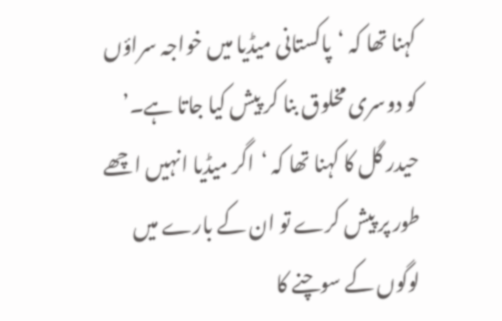کہنا تھا کہ ‘پاکستانی میڈیا میں خواجہ سراؤں کو دوسری مخلوق بنا کر پیش کیا جاتا ہے۔’
حیدر گل کا کہنا تھا کہ ‘اگر میڈیا انہیں اچھے طور پر پیش کرے تو ان کے بارے میں لوگوں کے سوچنے کا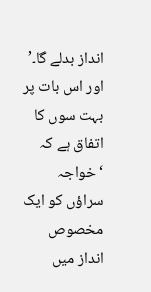انداز بدلے گا۔’
اور اس بات پر بہت سوں کا اتفاق ہے کہ ‘خواجہ سراؤں کو ایک مخصوص انداز میں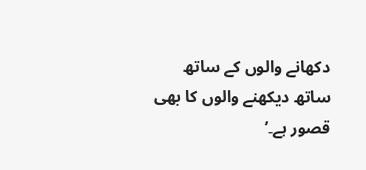دکھانے والوں کے ساتھ ساتھ دیکھنے والوں کا بھی قصور ہے۔’